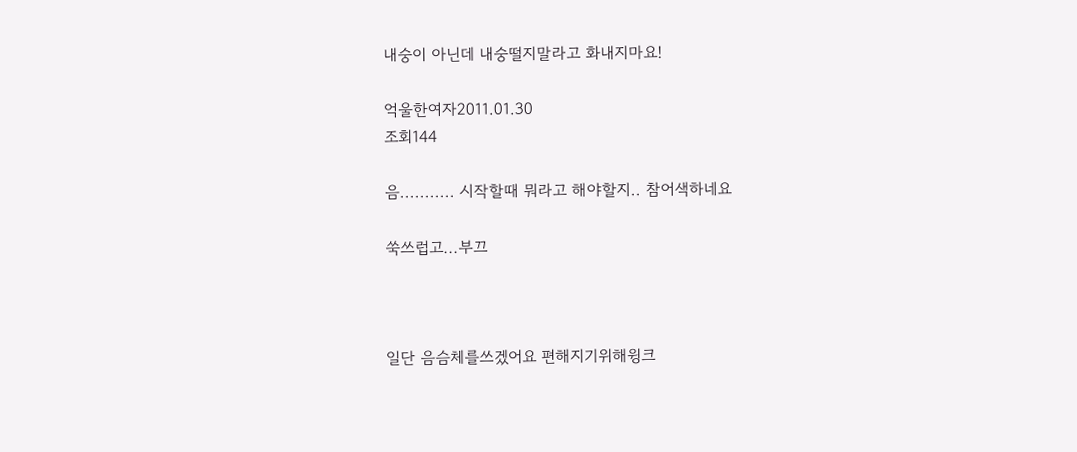내숭이 아닌데 내숭떨지말라고 화내지마요!

억울한여자2011.01.30
조회144

음........... 시작할때 뭐라고 해야할지.. 참어색하네요

쑥쓰럽고...부끄



일단 음슴체를쓰겠어요 편해지기위해윙크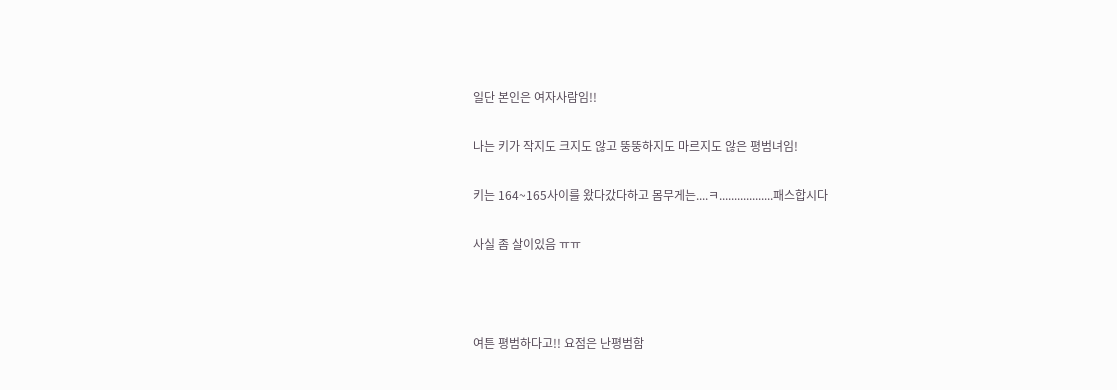일단 본인은 여자사람임!!

나는 키가 작지도 크지도 않고 뚱뚱하지도 마르지도 않은 평범녀임!

키는 164~165사이를 왔다갔다하고 몸무게는....ㅋ..................패스합시다

사실 좀 살이있음 ㅠㅠ



여튼 평범하다고!! 요점은 난평범함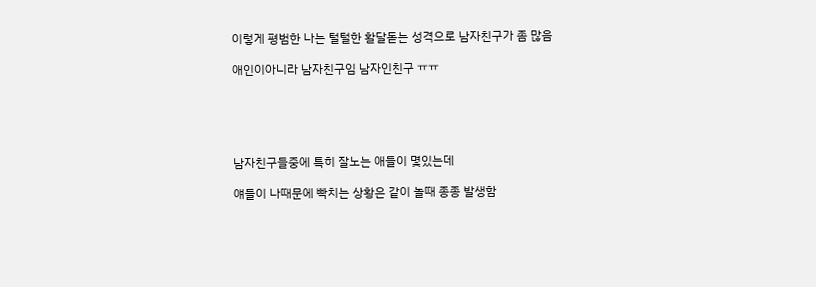이렇게 평범한 나는 털털한 활달돋는 성격으로 남자친구가 좀 많음

애인이아니라 남자친구임 남자인친구 ㅠㅠ





남자친구들중에 특히 잘노는 애들이 몇있는데

얘들이 나때문에 빡치는 상황은 같이 놀때 종종 발생함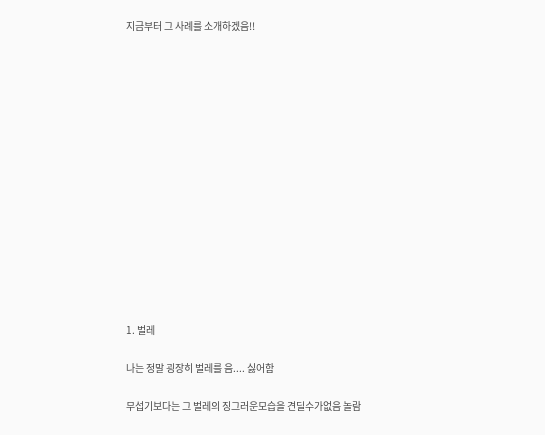지금부터 그 사례를 소개하겠음!!















1. 벌레

나는 정말 굉장히 벌레를 음.... 싫어함

무섭기보다는 그 벌레의 징그러운모습을 견딜수가없음 놀람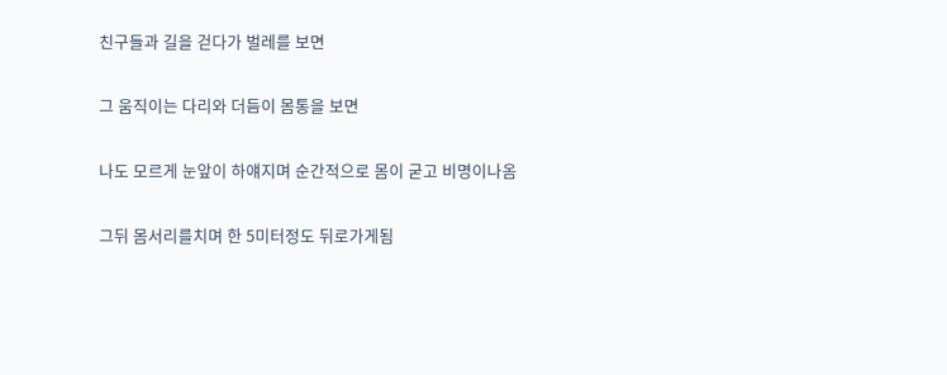친구들과 길을 걷다가 벌레를 보면

그 움직이는 다리와 더듬이 몸통을 보면

나도 모르게 눈앞이 하얘지며 순간적으로 몸이 굳고 비명이나옴

그뒤 몸서리를치며 한 5미터정도 뒤로가게됨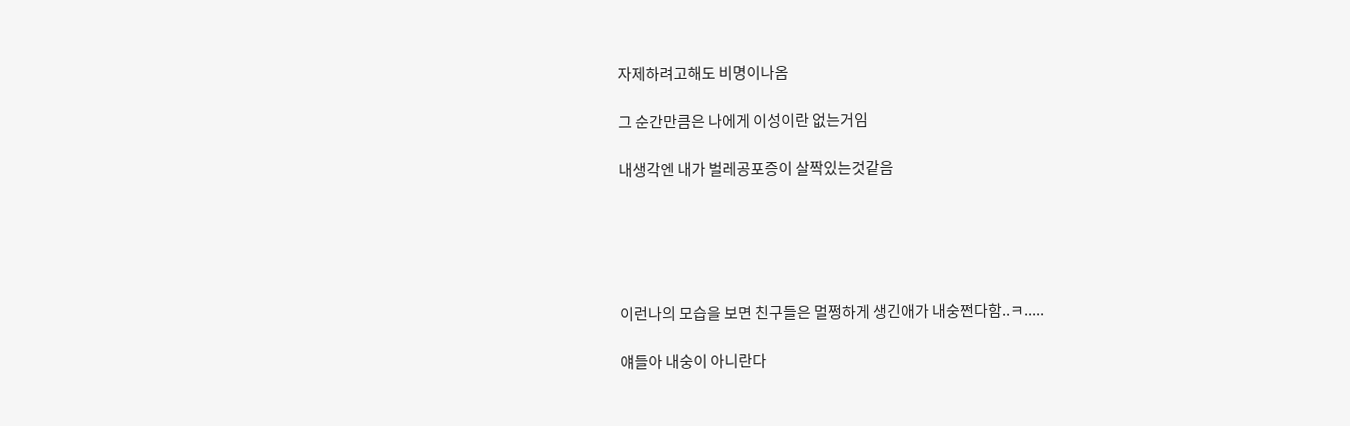자제하려고해도 비명이나옴

그 순간만큼은 나에게 이성이란 없는거임

내생각엔 내가 벌레공포증이 살짝있는것같음





이런나의 모습을 보면 친구들은 멀쩡하게 생긴애가 내숭쩐다함..ㅋ.....

얘들아 내숭이 아니란다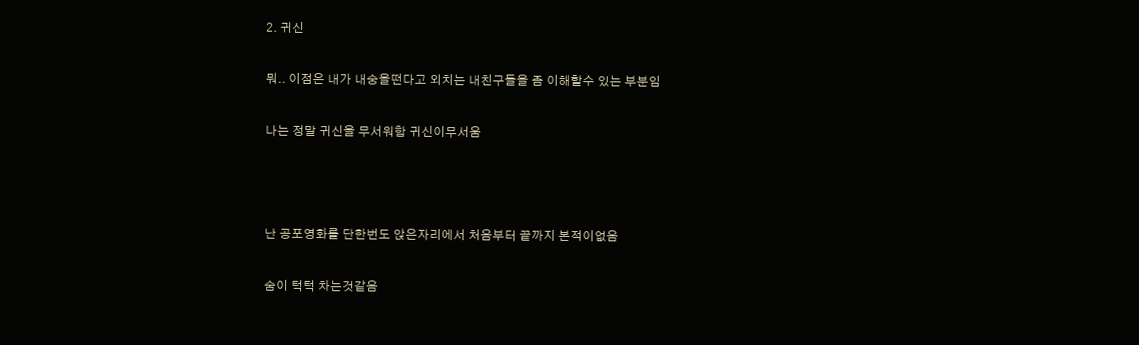2. 귀신

뭐.. 이점은 내가 내숭을떤다고 외치는 내친구들을 좀 이해할수 있는 부분임

나는 정말 귀신을 무서워함 귀신이무서움



난 공포영화를 단한번도 앉은자리에서 처음부터 끝까지 본적이없음

숨이 턱턱 차는것같음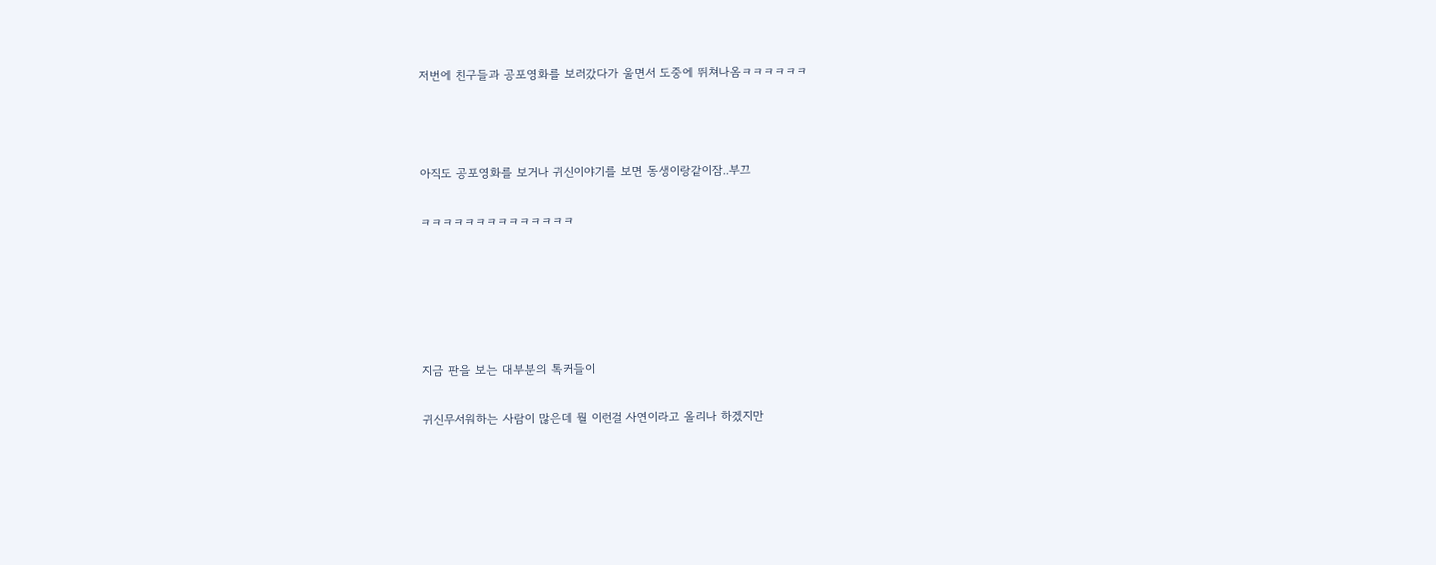저번에 친구들과 공포영화를 보러갔다가 울면서 도중에 뛰쳐나옴ㅋㅋㅋㅋㅋㅋ



아직도 공포영화를 보거나 귀신이야기를 보면 동생이랑같이잠..부끄

ㅋㅋㅋㅋㅋㅋㅋㅋㅋㅋㅋㅋㅋㅋ





지금 판을 보는 대부분의 톡커들이

귀신무서워하는 사람이 많은데 뭘 이런걸 사연이라고 올리나 하겠지만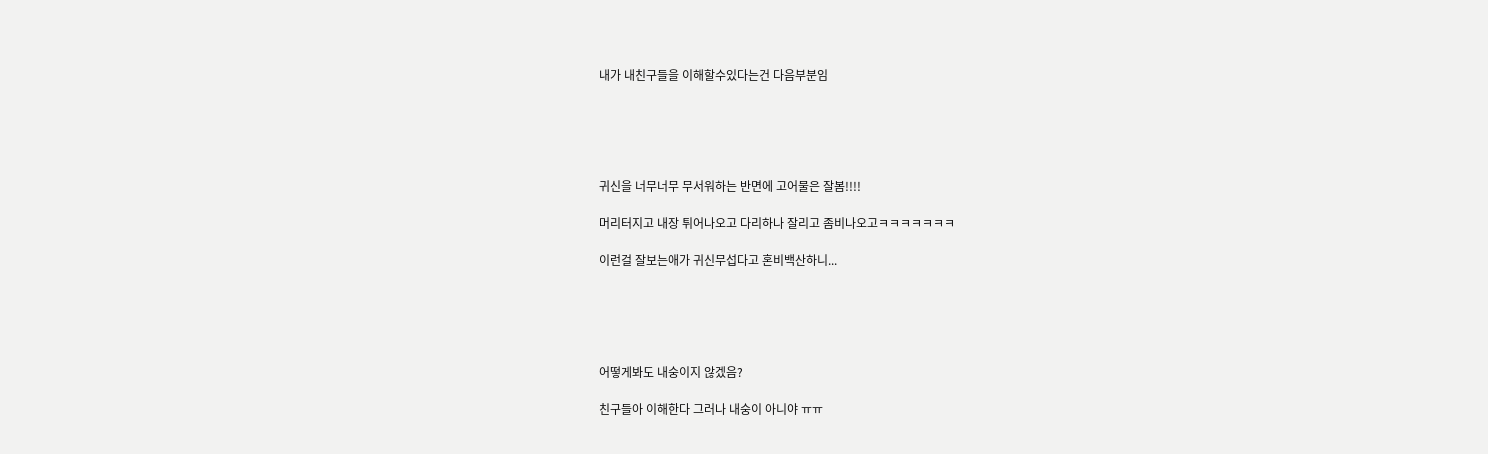내가 내친구들을 이해할수있다는건 다음부분임





귀신을 너무너무 무서워하는 반면에 고어물은 잘봄!!!!

머리터지고 내장 튀어나오고 다리하나 잘리고 좀비나오고ㅋㅋㅋㅋㅋㅋㅋ

이런걸 잘보는애가 귀신무섭다고 혼비백산하니...





어떻게봐도 내숭이지 않겠음?

친구들아 이해한다 그러나 내숭이 아니야 ㅠㅠ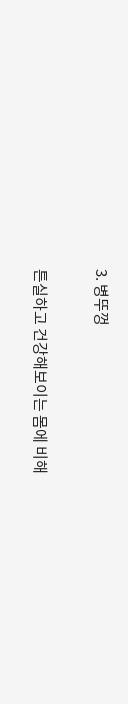3. 병뚜껑

튼실하고 건강해보이는 몸에 비해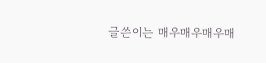글쓴이는 매우매우매우매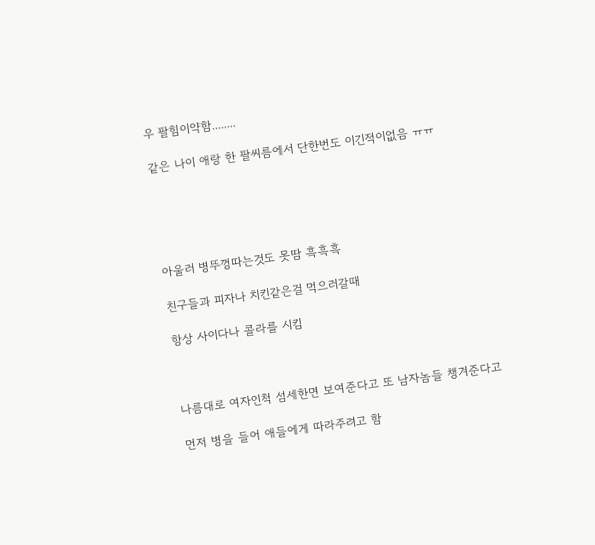우 팔힘이약함........

같은 나이 애랑 한 팔씨름에서 단한번도 이긴적이없음 ㅠㅠ





아울러 병뚜껑따는것도 못땀 흑흑흑

친구들과 피자나 치킨같은걸 먹으러갈때

항상 사이다나 콜라를 시킴



나름대로 여자인척 섬세한면 보여준다고 또 남자놈들 챙겨준다고

먼저 병을 들어 애들에게 따라주려고 함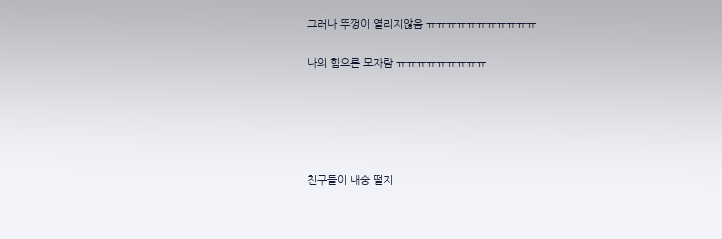그러나 뚜껑이 열리지않음 ㅠㅠㅠㅠㅠㅠㅠㅠㅠㅠㅠ

나의 힘으론 모자람 ㅠㅠㅠㅠㅠㅠㅠㅠㅠ





친구들이 내숭 떨지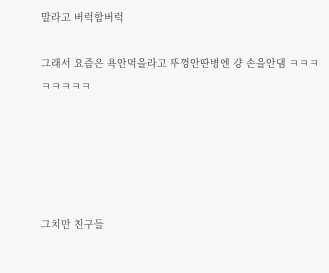말라고 버럭함버럭

그래서 요즘은 욕안먹을라고 뚜껑안딴병엔 걍 손을안댐 ㅋㅋㅋㅋㅋㅋㅋㅋ





그치만 친구들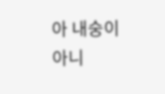아 내숭이 아니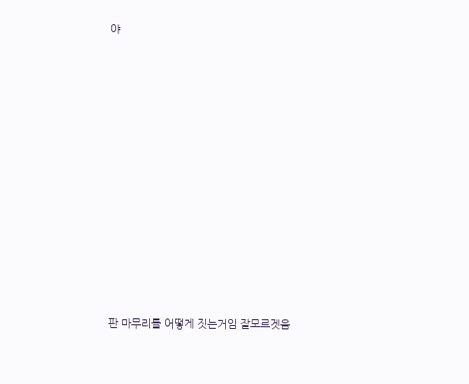야















판 마무리를 어떻게 짓는거임 잘모르겟음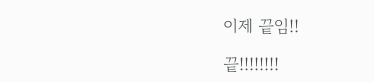이제 끝임!!

끝!!!!!!!!